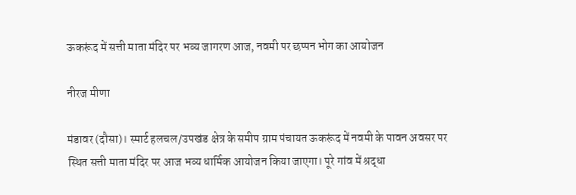ऊकरूंद में सत्ती माता मंदिर पर भव्य जागरण आज, नवमी पर छप्पन भोग का आयोजन

नीरज मीणा

मंडावर (दौसा)। स्मार्ट हलचल/उपखंड क्षेत्र के समीप ग्राम पंचायत ऊकरूंद में नवमी के पावन अवसर पर स्थित सत्ती माता मंदिर पर आज भव्य धार्मिक आयोजन किया जाएगा। पूरे गांव में श्रद्धा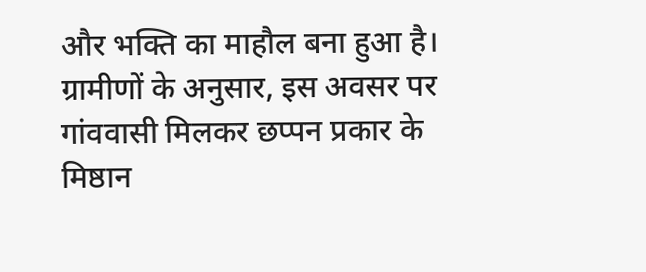और भक्ति का माहौल बना हुआ है।
ग्रामीणों के अनुसार, इस अवसर पर गांववासी मिलकर छप्पन प्रकार के मिष्ठान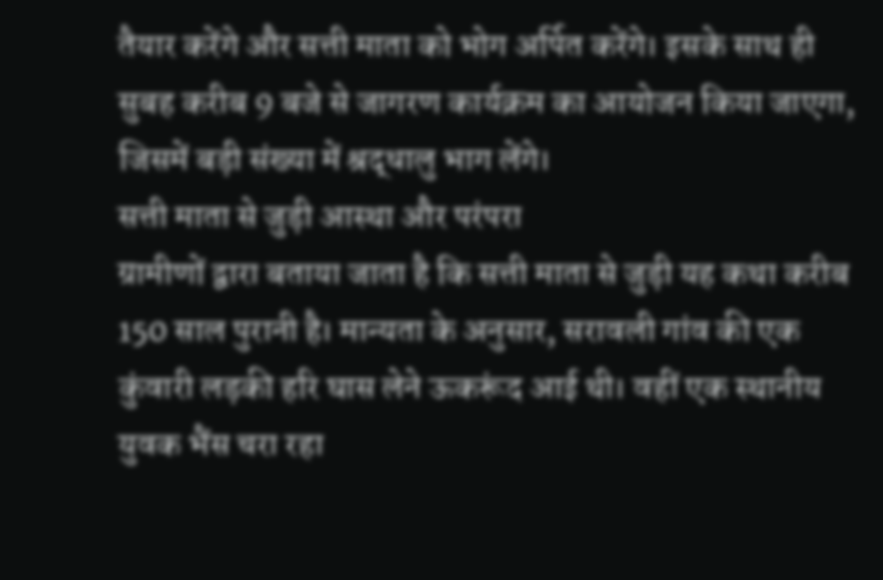तैयार करेंगे और सत्ती माता को भोग अर्पित करेंगे। इसके साथ ही सुबह करीब 9 बजे से जागरण कार्यक्रम का आयोजन किया जाएगा, जिसमें बड़ी संख्या में श्रद्धालु भाग लेंगे।
सत्ती माता से जुड़ी आस्था और परंपरा
ग्रामीणों द्वारा बताया जाता है कि सत्ती माता से जुड़ी यह कथा करीब 150 साल पुरानी है। मान्यता के अनुसार, सरावली गांव की एक कुंवारी लड़की हरि घास लेने ऊकरूंद आई थी। वहीं एक स्थानीय युवक भैंस चरा रहा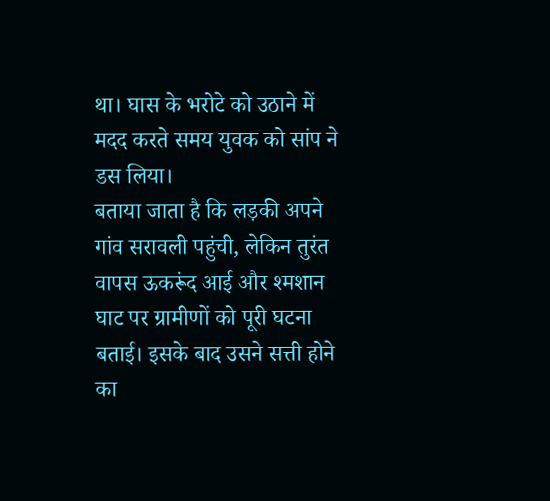था। घास के भरोटे को उठाने में मदद करते समय युवक को सांप ने डस लिया।
बताया जाता है कि लड़की अपने गांव सरावली पहुंची, लेकिन तुरंत वापस ऊकरूंद आई और श्मशान घाट पर ग्रामीणों को पूरी घटना बताई। इसके बाद उसने सत्ती होने का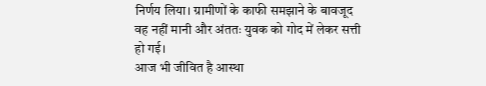निर्णय लिया। ग्रामीणों के काफी समझाने के बावजूद वह नहीं मानी और अंततः युवक को गोद में लेकर सत्ती हो गई।
आज भी जीवित है आस्था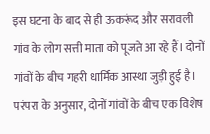इस घटना के बाद से ही ऊकरूंद और सरावली गांव के लोग सत्ती माता को पूजते आ रहे हैं। दोनों गांवों के बीच गहरी धार्मिक आस्था जुड़ी हुई है। परंपरा के अनुसार, दोनों गांवों के बीच एक विशेष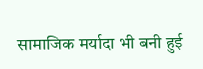सामाजिक मर्यादा भी बनी हुई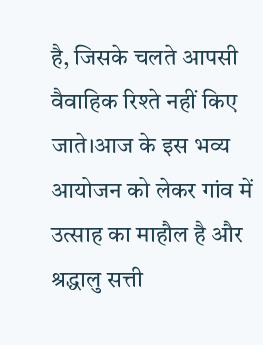है, जिसके चलते आपसी वैवाहिक रिश्ते नहीं किए जाते।आज के इस भव्य आयोजन को लेकर गांव में उत्साह का माहौल है और श्रद्धालु सत्ती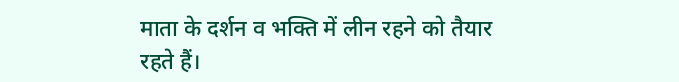माता के दर्शन व भक्ति में लीन रहने को तैयार रहते हैं।